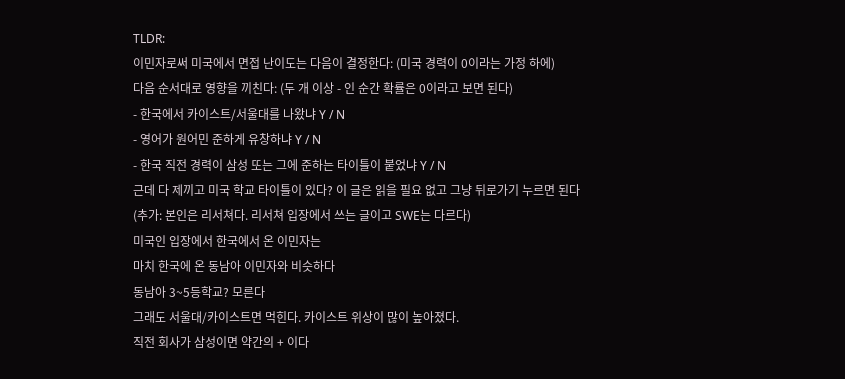TLDR:
이민자로써 미국에서 면접 난이도는 다음이 결정한다: (미국 경력이 0이라는 가정 하에)
다음 순서대로 영향을 끼친다: (두 개 이상 - 인 순간 확률은 0이라고 보면 된다)
- 한국에서 카이스트/서울대를 나왔냐 Y / N
- 영어가 원어민 준하게 유창하냐 Y / N
- 한국 직전 경력이 삼성 또는 그에 준하는 타이틀이 붙었냐 Y / N
근데 다 제끼고 미국 학교 타이틀이 있다? 이 글은 읽을 필요 없고 그냥 뒤로가기 누르면 된다
(추가: 본인은 리서쳐다. 리서쳐 입장에서 쓰는 글이고 SWE는 다르다)
미국인 입장에서 한국에서 온 이민자는
마치 한국에 온 동남아 이민자와 비슷하다
동남아 3~5등학교? 모른다
그래도 서울대/카이스트면 먹힌다. 카이스트 위상이 많이 높아졌다.
직전 회사가 삼성이면 약간의 + 이다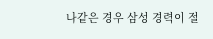나같은 경우 삼성 경력이 절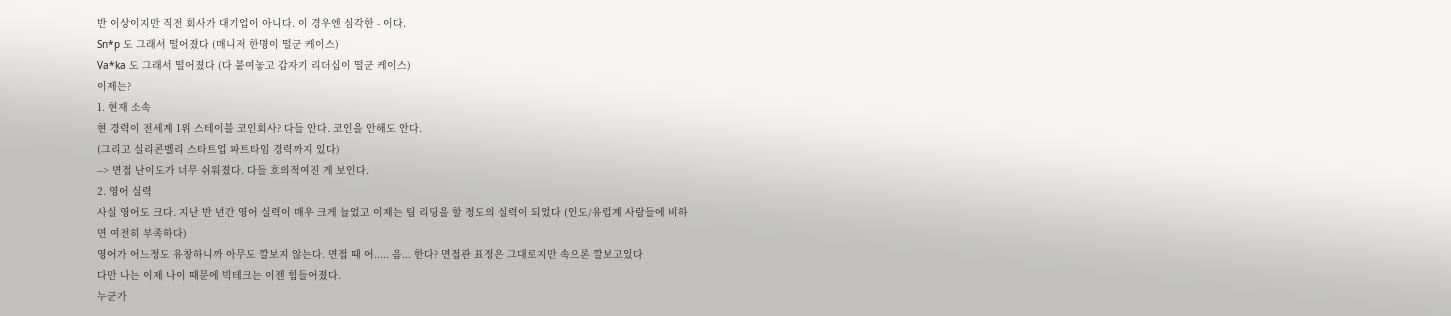반 이상이지만 직전 회사가 대기업이 아니다. 이 경우엔 심각한 - 이다.
Sn*p 도 그래서 떨어졌다 (매니저 한명이 떨군 케이스)
Va*ka 도 그래서 떨어졌다 (다 붙여놓고 갑자기 리더십이 떨군 케이스)
이제는?
1. 현재 소속
현 경력이 전세계 1위 스테이블 코인회사? 다들 안다. 코인을 안해도 안다.
(그리고 실리콘벨리 스타트업 파트타임 경력까지 있다)
--> 면접 난이도가 너무 쉬워졌다. 다들 호의적여진 게 보인다.
2. 영어 실력
사실 영어도 크다. 지난 반 년간 영어 실력이 매우 크게 늘었고 이제는 팀 리딩을 할 정도의 실력이 되었다 (인도/유럽계 사람들에 비하면 여전히 부족하다)
영어가 어느정도 유창하니까 아무도 깔보지 않는다. 면접 때 어..... 음... 한다? 면접관 표정은 그대로지만 속으론 깔보고있다
다만 나는 이제 나이 때문에 빅테크는 이젠 힘들어졌다.
누군가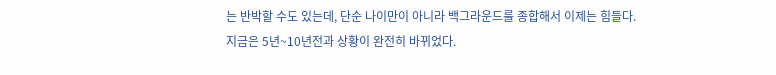는 반박할 수도 있는데, 단순 나이만이 아니라 백그라운드를 종합해서 이제는 힘들다.
지금은 5년~10년전과 상황이 완전히 바뀌었다.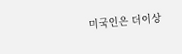미국인은 더이상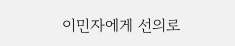이민자에게 선의로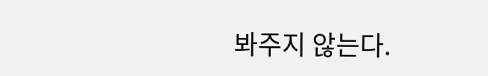봐주지 않는다.